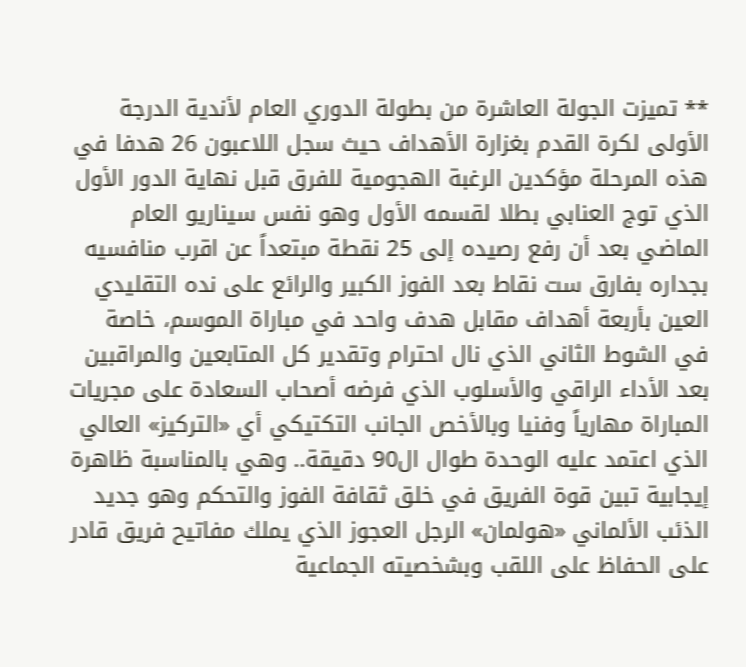** تميزت الجولة العاشرة من بطولة الدوري العام لأندية الدرجة الأولى لكرة القدم بغزارة الأهداف حيث سجل اللاعبون 26 هدفا في هذه المرحلة مؤكدين الرغبة الهجومية للفرق قبل نهاية الدور الأول الذي توج العنابي بطلا لقسمه الأول وهو نفس سيناريو العام الماضي بعد أن رفع رصيده إلى 25 نقطة مبتعداً عن اقرب منافسيه بجداره بفارق ست نقاط بعد الفوز الكبير والرائع على نده التقليدي العين بأربعة أهداف مقابل هدف واحد في مباراة الموسم، خاصة في الشوط الثاني الذي نال احترام وتقدير كل المتابعين والمراقبين بعد الأداء الراقي والأسلوب الذي فرضه أصحاب السعادة على مجريات المباراة مهارياً وفنيا وبالأخص الجانب التكتيكي أي «التركيز» العالي الذي اعتمد عليه الوحدة طوال ال90 دقيقة.. وهي بالمناسبة ظاهرة إيجابية تبين قوة الفريق في خلق ثقافة الفوز والتحكم وهو جديد الذئب الألماني «هولمان» الرجل العجوز الذي يملك مفاتيح فريق قادر على الحفاظ على اللقب وبشخصيته الجماعية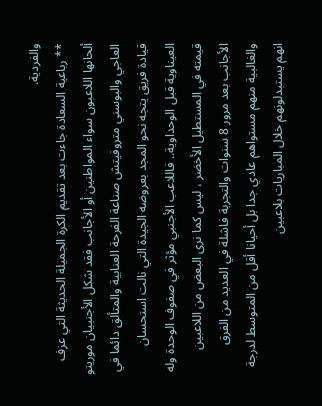والفردية.
** رباعية السعادة جاءت بعد تقديم الكرة الجميلة الحديثة التي عزف ألحانها اللاعبون سواء المواطنين أو الأجانب فقد شكل الأجنبيان موريتو العاجي والبوسني متروفيتش صناعة الفرحة العنابية والمتألق دائما في قيادة فريق يتجه نحو المجد بعروضه الجيدة التي نالت استحسان العيناوية قبل الوحداوية.. فاللاعب الأجنبي مؤثر في صفوف الوحدة وله قيمته في المستطيل الأخضر ، ليس كما نرى البعض من اللاعبين الأجانب بعد مرور 8 سنوات والتجربة فاشلة في العديد من الفرق والغالبية منهم مستواهم عادي جدا بل أحيانا أقل من المتوسط لدرجة انهم يستبدلونهم خلال المباريات بلاعبين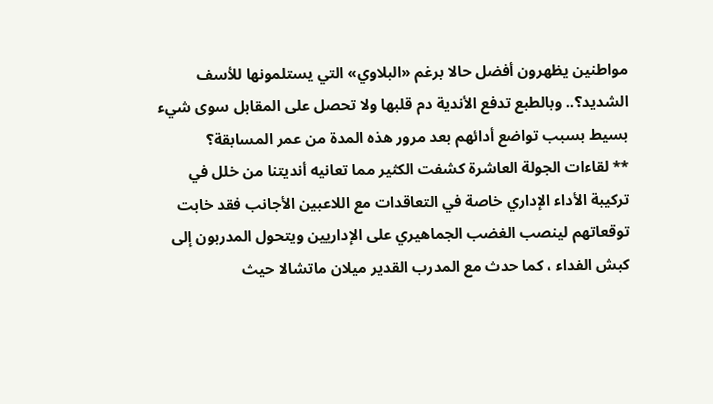مواطنين يظهرون أفضل حالا برغم «البلاوي» التي يستلمونها للأسف الشديد؟.. وبالطبع تدفع الأندية دم قلبها ولا تحصل على المقابل سوى شيء بسيط بسبب تواضع أدائهم بعد مرور هذه المدة من عمر المسابقة؟
** لقاءات الجولة العاشرة كشفت الكثير مما تعانيه أنديتنا من خلل في تركيبة الأداء الإداري خاصة في التعاقدات مع اللاعبين الأجانب فقد خابت توقعاتهم لينصب الغضب الجماهيري على الإداريين ويتحول المدربون إلى كبش الفداء ، كما حدث مع المدرب القدير ميلان ماتشالا حيث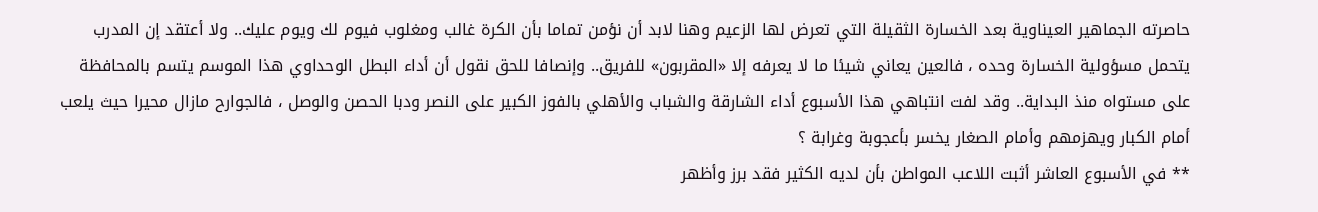حاصرته الجماهير العيناوية بعد الخسارة الثقيلة التي تعرض لها الزعيم وهنا لابد أن نؤمن تماما بأن الكرة غالب ومغلوب فيوم لك ويوم عليك.. ولا أعتقد إن المدرب يتحمل مسؤولية الخسارة وحده ، فالعين يعاني شيئا ما لا يعرفه إلا «المقربون» للفريق.. وإنصافا للحق نقول أن أداء البطل الوحداوي هذا الموسم يتسم بالمحافظة على مستواه منذ البداية.. وقد لفت انتباهي هذا الأسبوع أداء الشارقة والشباب والأهلي بالفوز الكبير على النصر ودبا الحصن والوصل ، فالجوارح مازال محيرا حيث يلعب أمام الكبار ويهزمهم وأمام الصغار يخسر بأعجوبة وغرابة ؟
** في الأسبوع العاشر أثبت اللاعب المواطن بأن لديه الكثير فقد برز وأظهر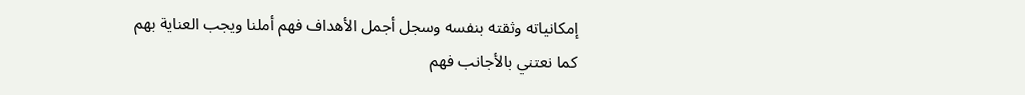إمكانياته وثقته بنفسه وسجل أجمل الأهداف فهم أملنا ويجب العناية بهم كما نعتني بالأجانب فهم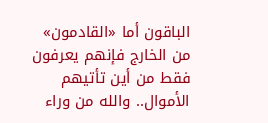الباقون أما «القادمون» من الخارج فإنهم يعرفون فقط من أين تأتيهم الأموال.. والله من وراء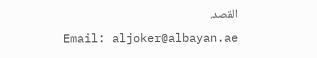القصد.
Email: aljoker@albayan.ae